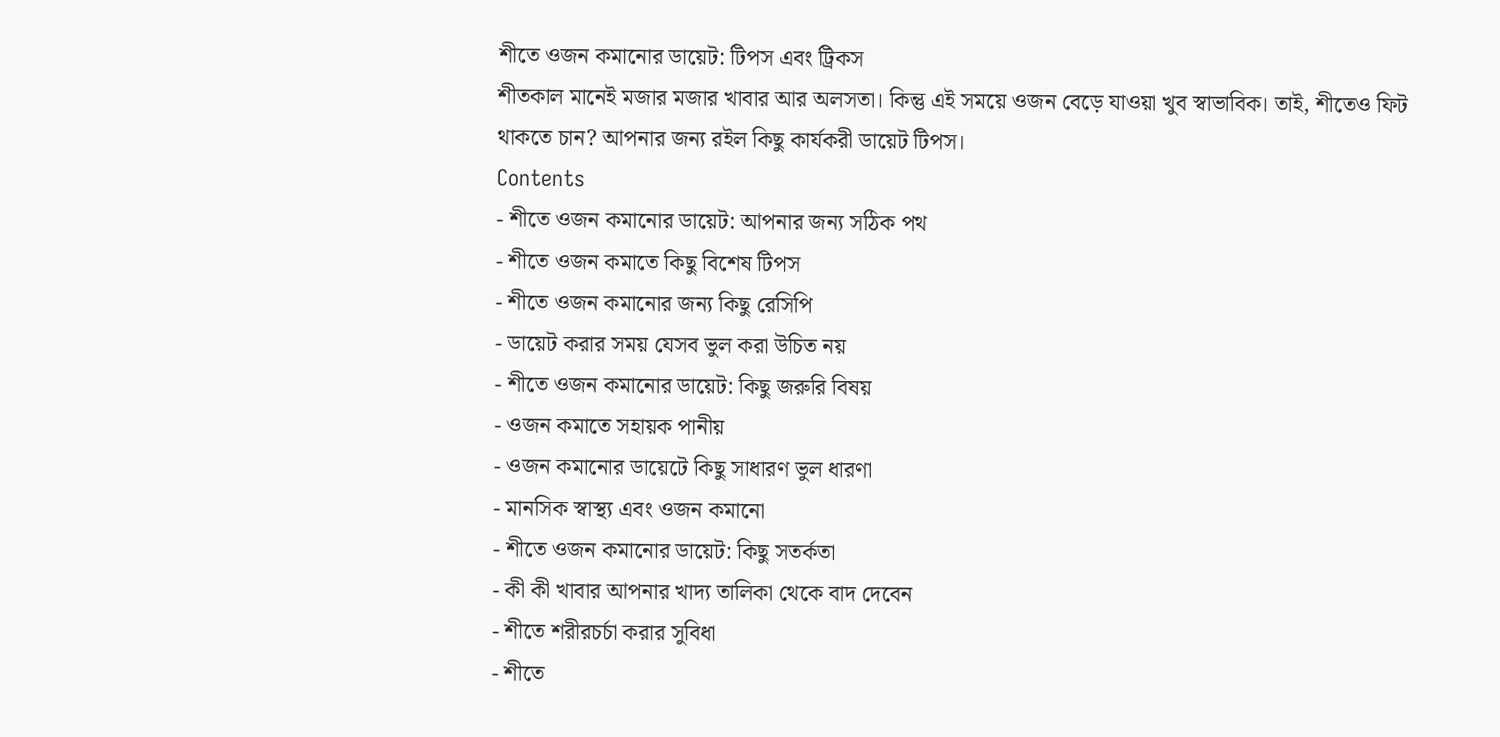শীতে ওজন কমানোর ডায়েট: টিপস এবং ট্রিকস
শীতকাল মানেই মজার মজার খাবার আর অলসতা। কিন্তু এই সময়ে ওজন বেড়ে যাওয়া খুব স্বাভাবিক। তাই, শীতেও ফিট থাকতে চান? আপনার জন্য রইল কিছু কার্যকরী ডায়েট টিপস।
Contents
- শীতে ওজন কমানোর ডায়েট: আপনার জন্য সঠিক পথ
- শীতে ওজন কমাতে কিছু বিশেষ টিপস
- শীতে ওজন কমানোর জন্য কিছু রেসিপি
- ডায়েট করার সময় যেসব ভুল করা উচিত নয়
- শীতে ওজন কমানোর ডায়েট: কিছু জরুরি বিষয়
- ওজন কমাতে সহায়ক পানীয়
- ওজন কমানোর ডায়েটে কিছু সাধারণ ভুল ধারণা
- মানসিক স্বাস্থ্য এবং ওজন কমানো
- শীতে ওজন কমানোর ডায়েট: কিছু সতর্কতা
- কী কী খাবার আপনার খাদ্য তালিকা থেকে বাদ দেবেন
- শীতে শরীরচর্চা করার সুবিধা
- শীতে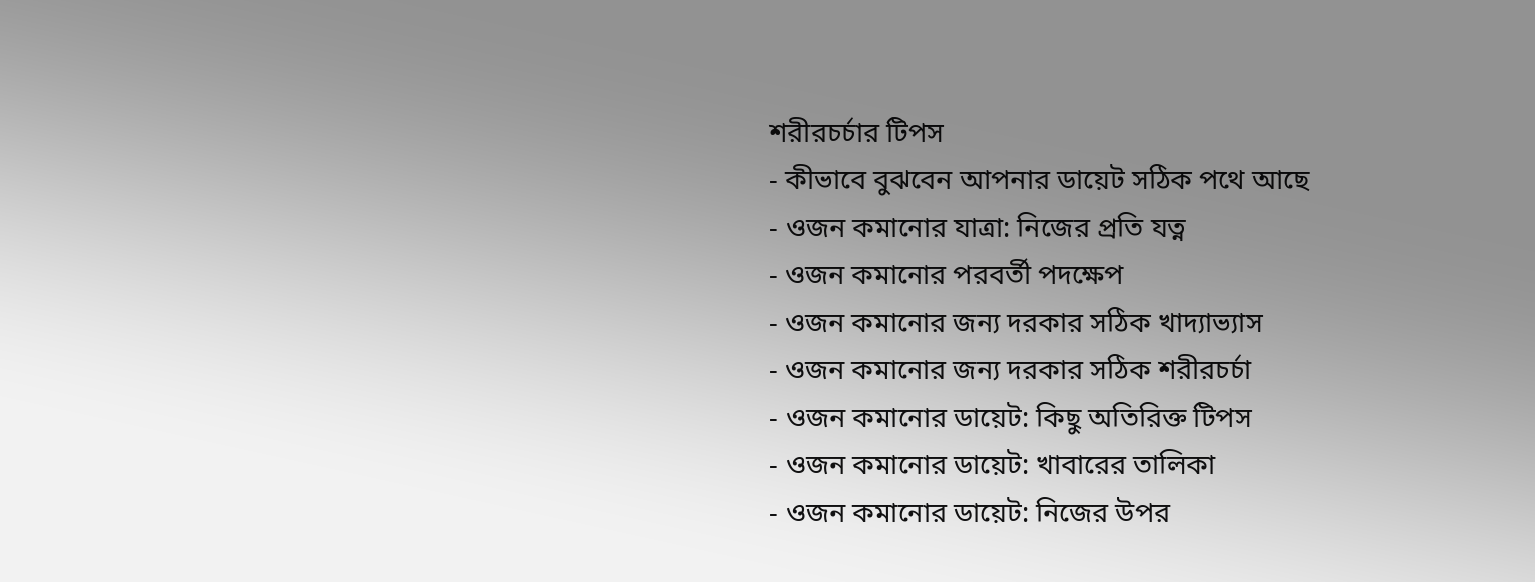শরীরচর্চার টিপস
- কীভাবে বুঝবেন আপনার ডায়েট সঠিক পথে আছে
- ওজন কমানোর যাত্রা: নিজের প্রতি যত্ন
- ওজন কমানোর পরবর্তী পদক্ষেপ
- ওজন কমানোর জন্য দরকার সঠিক খাদ্যাভ্যাস
- ওজন কমানোর জন্য দরকার সঠিক শরীরচর্চা
- ওজন কমানোর ডায়েট: কিছু অতিরিক্ত টিপস
- ওজন কমানোর ডায়েট: খাবারের তালিকা
- ওজন কমানোর ডায়েট: নিজের উপর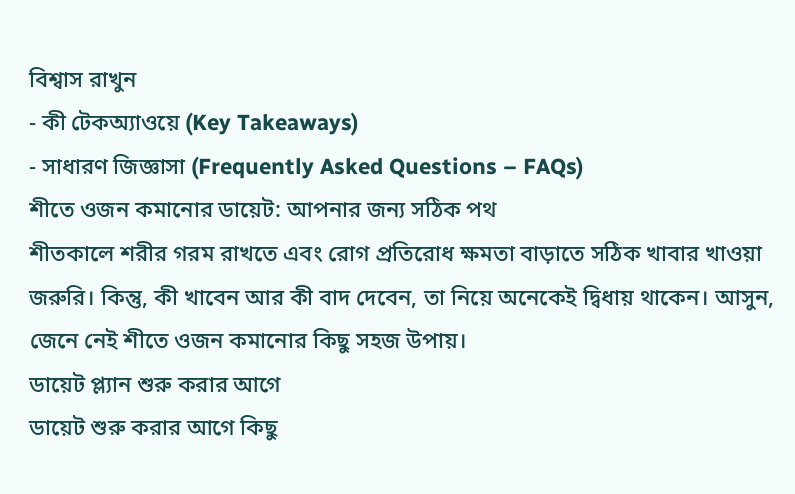বিশ্বাস রাখুন
- কী টেকঅ্যাওয়ে (Key Takeaways)
- সাধারণ জিজ্ঞাসা (Frequently Asked Questions – FAQs)
শীতে ওজন কমানোর ডায়েট: আপনার জন্য সঠিক পথ
শীতকালে শরীর গরম রাখতে এবং রোগ প্রতিরোধ ক্ষমতা বাড়াতে সঠিক খাবার খাওয়া জরুরি। কিন্তু, কী খাবেন আর কী বাদ দেবেন, তা নিয়ে অনেকেই দ্বিধায় থাকেন। আসুন, জেনে নেই শীতে ওজন কমানোর কিছু সহজ উপায়।
ডায়েট প্ল্যান শুরু করার আগে
ডায়েট শুরু করার আগে কিছু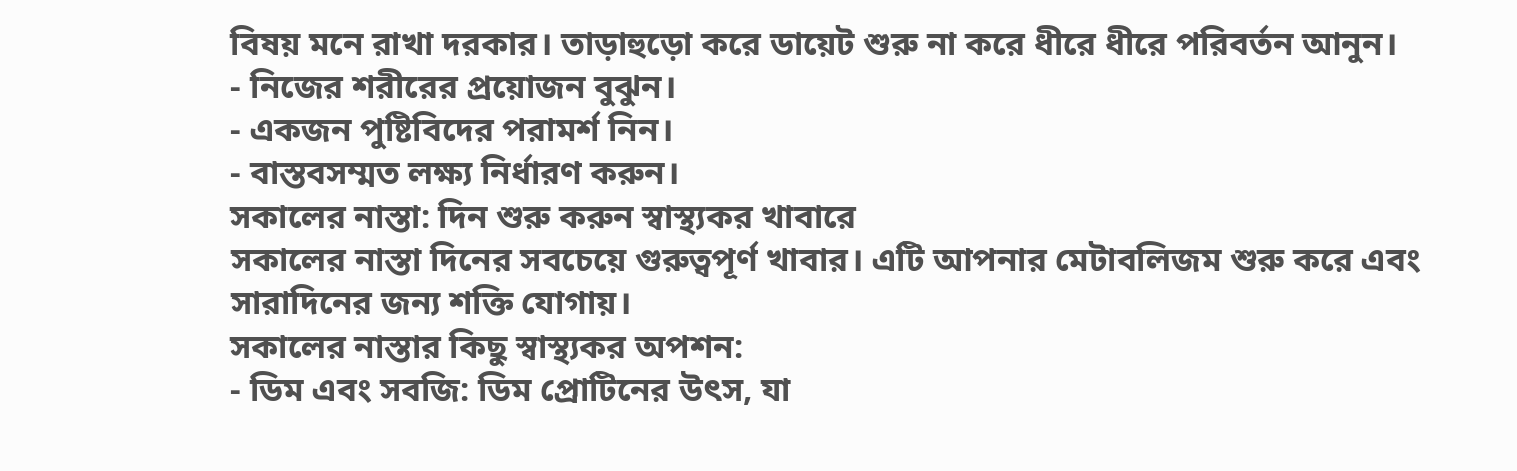বিষয় মনে রাখা দরকার। তাড়াহুড়ো করে ডায়েট শুরু না করে ধীরে ধীরে পরিবর্তন আনুন।
- নিজের শরীরের প্রয়োজন বুঝুন।
- একজন পুষ্টিবিদের পরামর্শ নিন।
- বাস্তবসম্মত লক্ষ্য নির্ধারণ করুন।
সকালের নাস্তা: দিন শুরু করুন স্বাস্থ্যকর খাবারে
সকালের নাস্তা দিনের সবচেয়ে গুরুত্বপূর্ণ খাবার। এটি আপনার মেটাবলিজম শুরু করে এবং সারাদিনের জন্য শক্তি যোগায়।
সকালের নাস্তার কিছু স্বাস্থ্যকর অপশন:
- ডিম এবং সবজি: ডিম প্রোটিনের উৎস, যা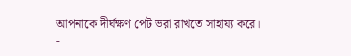আপনাকে দীর্ঘক্ষণ পেট ভরা রাখতে সাহায্য করে।
-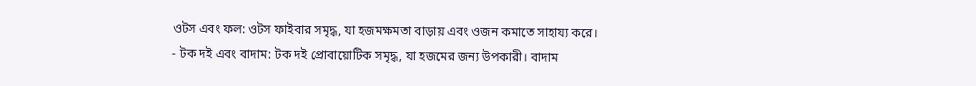ওটস এবং ফল: ওটস ফাইবার সমৃদ্ধ, যা হজমক্ষমতা বাড়ায় এবং ওজন কমাতে সাহায্য করে।
- টক দই এবং বাদাম: টক দই প্রোবায়োটিক সমৃদ্ধ, যা হজমের জন্য উপকারী। বাদাম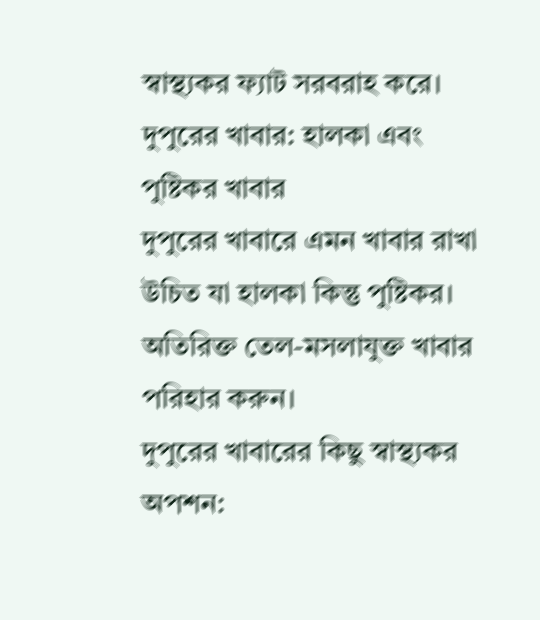স্বাস্থ্যকর ফ্যাট সরবরাহ করে।
দুপুরের খাবার: হালকা এবং পুষ্টিকর খাবার
দুপুরের খাবারে এমন খাবার রাখা উচিত যা হালকা কিন্তু পুষ্টিকর। অতিরিক্ত তেল-মসলাযুক্ত খাবার পরিহার করুন।
দুপুরের খাবারের কিছু স্বাস্থ্যকর অপশন: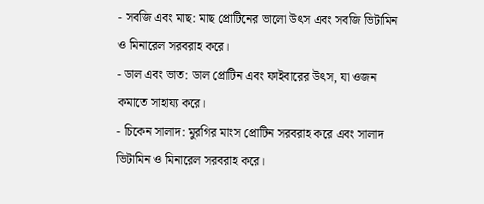- সবজি এবং মাছ: মাছ প্রোটিনের ভালো উৎস এবং সবজি ভিটামিন ও মিনারেল সরবরাহ করে।
- ডাল এবং ভাত: ডাল প্রোটিন এবং ফাইবারের উৎস, যা ওজন কমাতে সাহায্য করে।
- চিকেন সালাদ: মুরগির মাংস প্রোটিন সরবরাহ করে এবং সালাদ ভিটামিন ও মিনারেল সরবরাহ করে।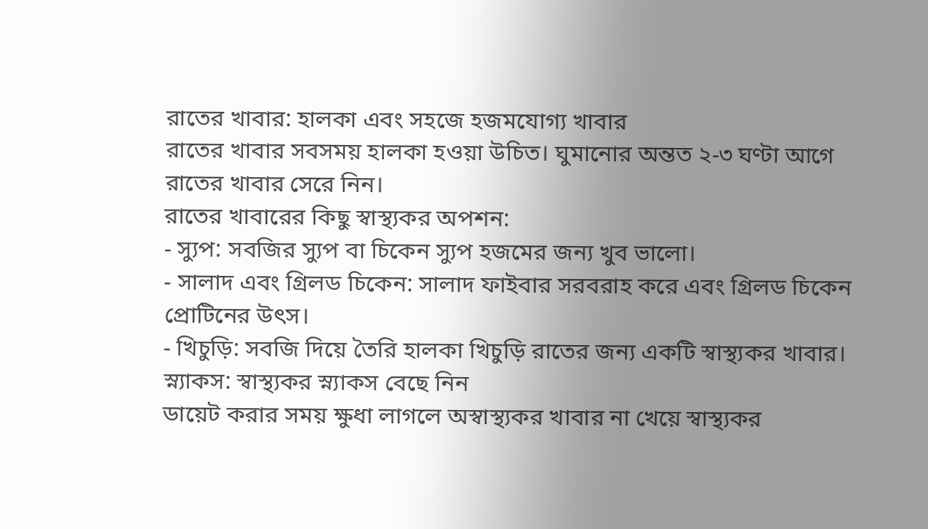রাতের খাবার: হালকা এবং সহজে হজমযোগ্য খাবার
রাতের খাবার সবসময় হালকা হওয়া উচিত। ঘুমানোর অন্তত ২-৩ ঘণ্টা আগে রাতের খাবার সেরে নিন।
রাতের খাবারের কিছু স্বাস্থ্যকর অপশন:
- স্যুপ: সবজির স্যুপ বা চিকেন স্যুপ হজমের জন্য খুব ভালো।
- সালাদ এবং গ্রিলড চিকেন: সালাদ ফাইবার সরবরাহ করে এবং গ্রিলড চিকেন প্রোটিনের উৎস।
- খিচুড়ি: সবজি দিয়ে তৈরি হালকা খিচুড়ি রাতের জন্য একটি স্বাস্থ্যকর খাবার।
স্ন্যাকস: স্বাস্থ্যকর স্ন্যাকস বেছে নিন
ডায়েট করার সময় ক্ষুধা লাগলে অস্বাস্থ্যকর খাবার না খেয়ে স্বাস্থ্যকর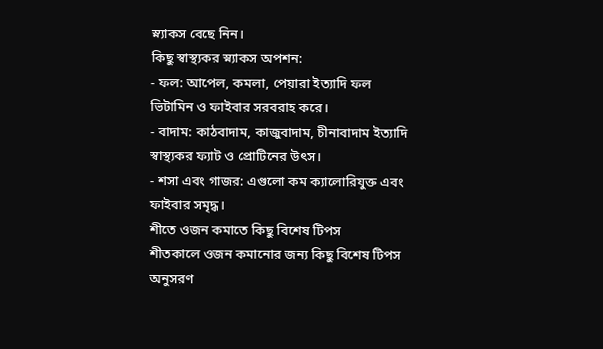স্ন্যাকস বেছে নিন।
কিছু স্বাস্থ্যকর স্ন্যাকস অপশন:
- ফল: আপেল, কমলা, পেয়ারা ইত্যাদি ফল ভিটামিন ও ফাইবার সরবরাহ করে।
- বাদাম: কাঠবাদাম, কাজুবাদাম, চীনাবাদাম ইত্যাদি স্বাস্থ্যকর ফ্যাট ও প্রোটিনের উৎস।
- শসা এবং গাজর: এগুলো কম ক্যালোরিযুক্ত এবং ফাইবার সমৃদ্ধ।
শীতে ওজন কমাতে কিছু বিশেষ টিপস
শীতকালে ওজন কমানোর জন্য কিছু বিশেষ টিপস অনুসরণ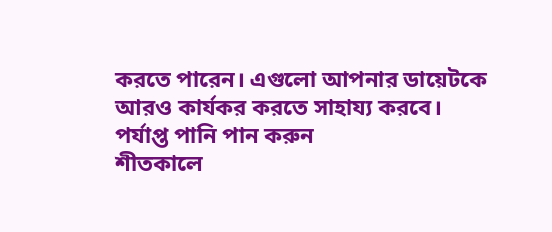করতে পারেন। এগুলো আপনার ডায়েটকে আরও কার্যকর করতে সাহায্য করবে।
পর্যাপ্ত পানি পান করুন
শীতকালে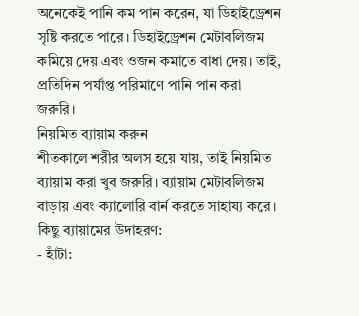অনেকেই পানি কম পান করেন, যা ডিহাইড্রেশন সৃষ্টি করতে পারে। ডিহাইড্রেশন মেটাবলিজম কমিয়ে দেয় এবং ওজন কমাতে বাধা দেয়। তাই, প্রতিদিন পর্যাপ্ত পরিমাণে পানি পান করা জরুরি।
নিয়মিত ব্যায়াম করুন
শীতকালে শরীর অলস হয়ে যায়, তাই নিয়মিত ব্যায়াম করা খুব জরুরি। ব্যায়াম মেটাবলিজম বাড়ায় এবং ক্যালোরি বার্ন করতে সাহায্য করে।
কিছু ব্যায়ামের উদাহরণ:
- হাঁটা: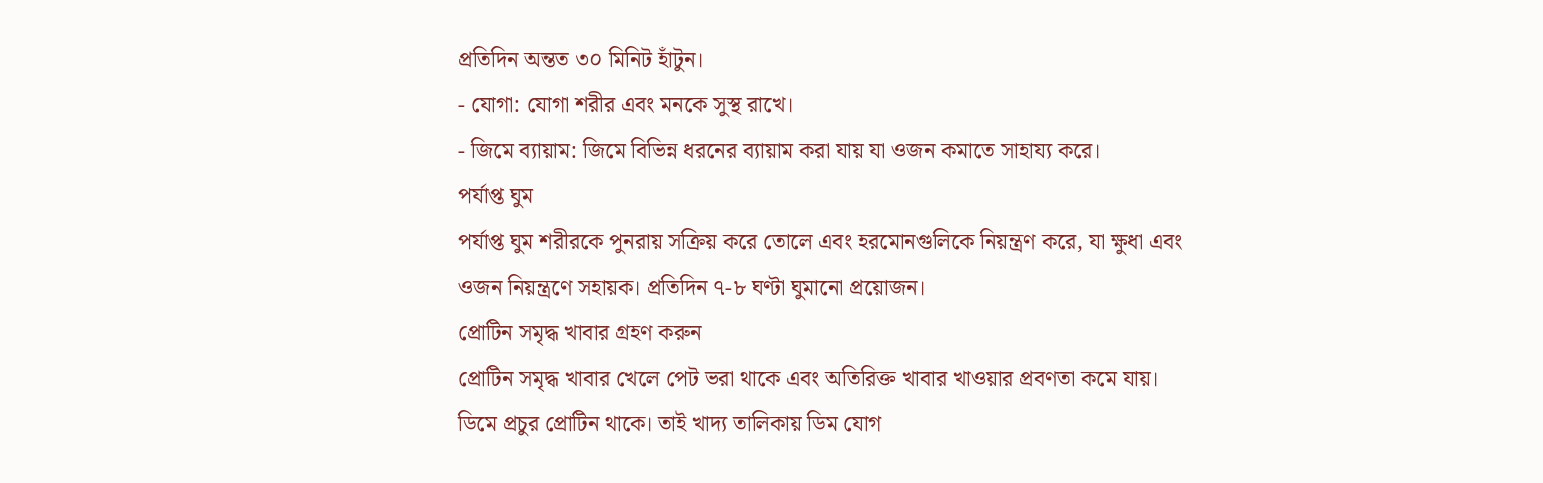প্রতিদিন অন্তত ৩০ মিনিট হাঁটুন।
- যোগা: যোগা শরীর এবং মনকে সুস্থ রাখে।
- জিমে ব্যায়াম: জিমে বিভিন্ন ধরনের ব্যায়াম করা যায় যা ওজন কমাতে সাহায্য করে।
পর্যাপ্ত ঘুম
পর্যাপ্ত ঘুম শরীরকে পুনরায় সক্রিয় করে তোলে এবং হরমোনগুলিকে নিয়ন্ত্রণ করে, যা ক্ষুধা এবং ওজন নিয়ন্ত্রণে সহায়ক। প্রতিদিন ৭-৮ ঘণ্টা ঘুমানো প্রয়োজন।
প্রোটিন সমৃদ্ধ খাবার গ্রহণ করুন
প্রোটিন সমৃদ্ধ খাবার খেলে পেট ভরা থাকে এবং অতিরিক্ত খাবার খাওয়ার প্রবণতা কমে যায়। ডিমে প্রচুর প্রোটিন থাকে। তাই খাদ্য তালিকায় ডিম যোগ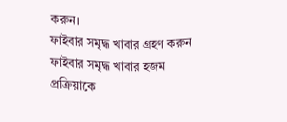করুন।
ফাইবার সমৃদ্ধ খাবার গ্রহণ করুন
ফাইবার সমৃদ্ধ খাবার হজম প্রক্রিয়াকে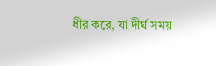ধীর করে, যা দীর্ঘ সময়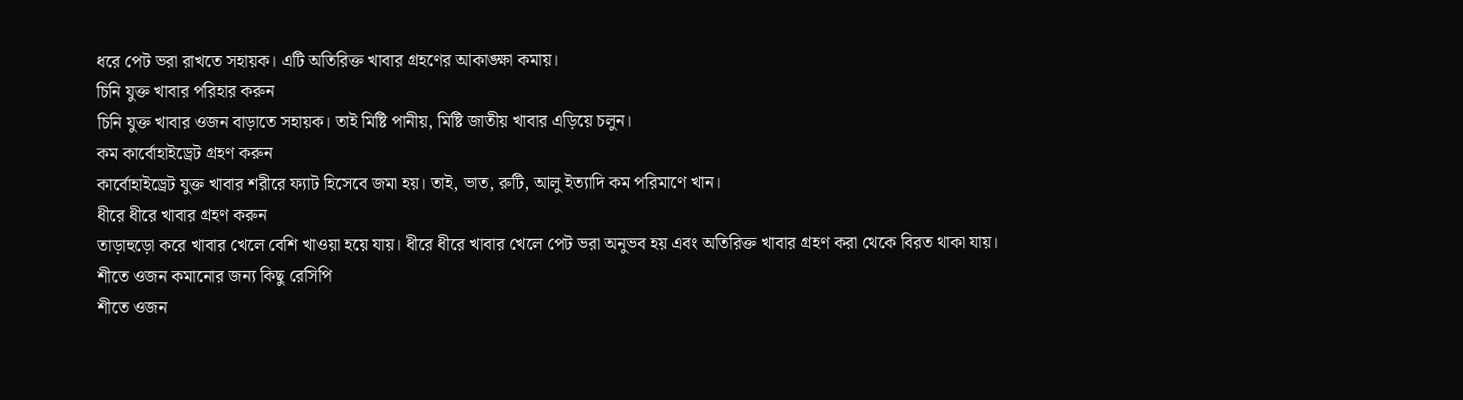ধরে পেট ভরা রাখতে সহায়ক। এটি অতিরিক্ত খাবার গ্রহণের আকাঙ্ক্ষা কমায়।
চিনি যুক্ত খাবার পরিহার করুন
চিনি যুক্ত খাবার ওজন বাড়াতে সহায়ক। তাই মিষ্টি পানীয়, মিষ্টি জাতীয় খাবার এড়িয়ে চলুন।
কম কার্বোহাইড্রেট গ্রহণ করুন
কার্বোহাইড্রেট যুক্ত খাবার শরীরে ফ্যাট হিসেবে জমা হয়। তাই, ভাত, রুটি, আলু ইত্যাদি কম পরিমাণে খান।
ধীরে ধীরে খাবার গ্রহণ করুন
তাড়াহুড়ো করে খাবার খেলে বেশি খাওয়া হয়ে যায়। ধীরে ধীরে খাবার খেলে পেট ভরা অনুভব হয় এবং অতিরিক্ত খাবার গ্রহণ করা থেকে বিরত থাকা যায়।
শীতে ওজন কমানোর জন্য কিছু রেসিপি
শীতে ওজন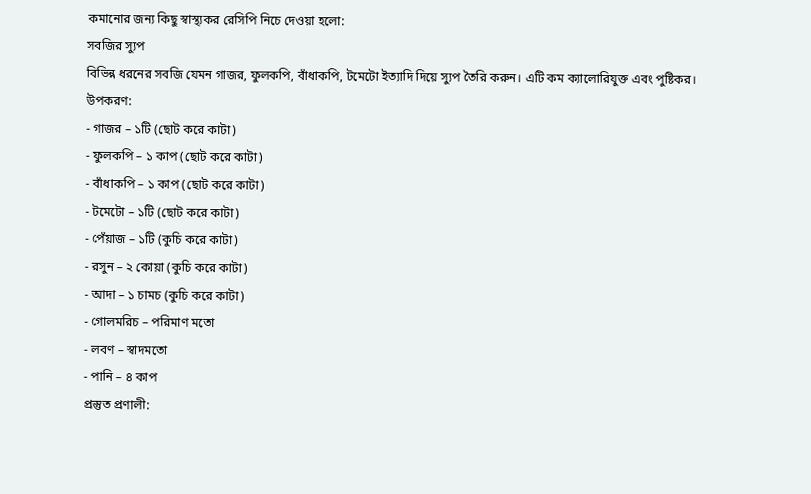কমানোর জন্য কিছু স্বাস্থ্যকর রেসিপি নিচে দেওয়া হলো:
সবজির স্যুপ
বিভিন্ন ধরনের সবজি যেমন গাজর, ফুলকপি, বাঁধাকপি, টমেটো ইত্যাদি দিয়ে স্যুপ তৈরি করুন। এটি কম ক্যালোরিযুক্ত এবং পুষ্টিকর।
উপকরণ:
- গাজর – ১টি (ছোট করে কাটা)
- ফুলকপি – ১ কাপ (ছোট করে কাটা)
- বাঁধাকপি – ১ কাপ (ছোট করে কাটা)
- টমেটো – ১টি (ছোট করে কাটা)
- পেঁয়াজ – ১টি (কুচি করে কাটা)
- রসুন – ২ কোয়া (কুচি করে কাটা)
- আদা – ১ চামচ (কুচি করে কাটা)
- গোলমরিচ – পরিমাণ মতো
- লবণ – স্বাদমতো
- পানি – ৪ কাপ
প্রস্তুত প্রণালী: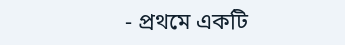- প্রথমে একটি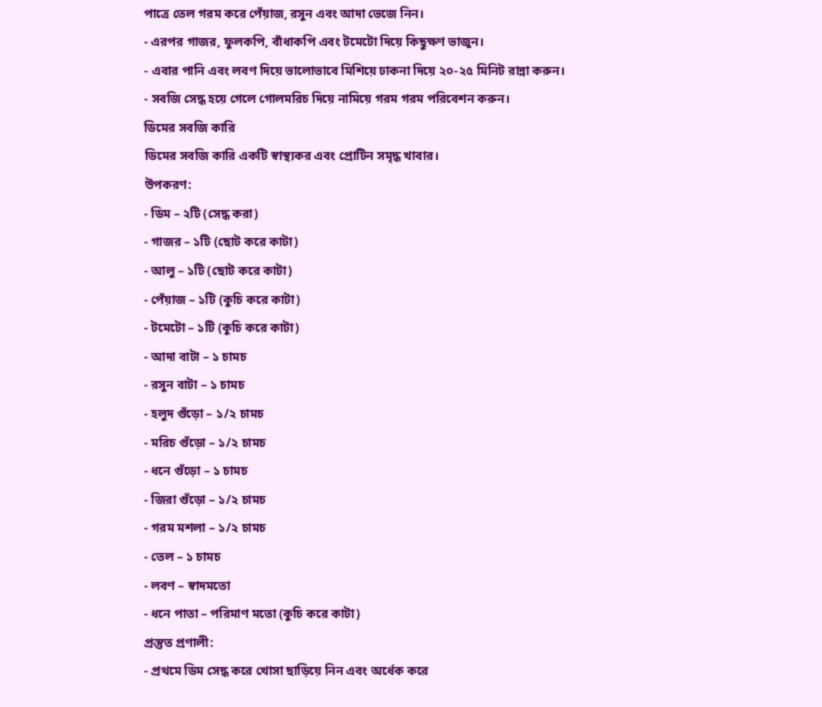পাত্রে তেল গরম করে পেঁয়াজ, রসুন এবং আদা ভেজে নিন।
- এরপর গাজর, ফুলকপি, বাঁধাকপি এবং টমেটো দিয়ে কিছুক্ষণ ভাজুন।
- এবার পানি এবং লবণ দিয়ে ভালোভাবে মিশিয়ে ঢাকনা দিয়ে ২০-২৫ মিনিট রান্না করুন।
- সবজি সেদ্ধ হয়ে গেলে গোলমরিচ দিয়ে নামিয়ে গরম গরম পরিবেশন করুন।
ডিমের সবজি কারি
ডিমের সবজি কারি একটি স্বাস্থ্যকর এবং প্রোটিন সমৃদ্ধ খাবার।
উপকরণ:
- ডিম – ২টি (সেদ্ধ করা)
- গাজর – ১টি (ছোট করে কাটা)
- আলু – ১টি (ছোট করে কাটা)
- পেঁয়াজ – ১টি (কুচি করে কাটা)
- টমেটো – ১টি (কুচি করে কাটা)
- আদা বাটা – ১ চামচ
- রসুন বাটা – ১ চামচ
- হলুদ গুঁড়ো – ১/২ চামচ
- মরিচ গুঁড়ো – ১/২ চামচ
- ধনে গুঁড়ো – ১ চামচ
- জিরা গুঁড়ো – ১/২ চামচ
- গরম মশলা – ১/২ চামচ
- তেল – ১ চামচ
- লবণ – স্বাদমতো
- ধনে পাতা – পরিমাণ মতো (কুচি করে কাটা)
প্রস্তুত প্রণালী:
- প্রথমে ডিম সেদ্ধ করে খোসা ছাড়িয়ে নিন এবং অর্ধেক করে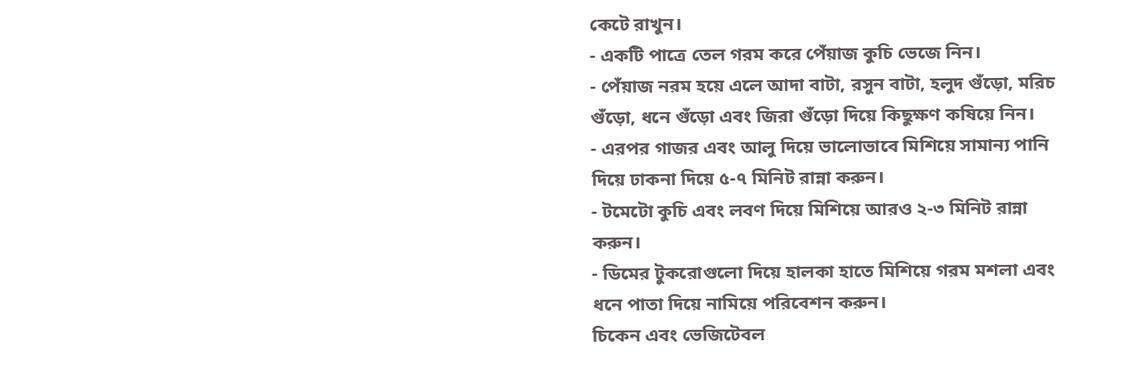কেটে রাখুন।
- একটি পাত্রে তেল গরম করে পেঁয়াজ কুচি ভেজে নিন।
- পেঁয়াজ নরম হয়ে এলে আদা বাটা, রসুন বাটা, হলুদ গুঁড়ো, মরিচ গুঁড়ো, ধনে গুঁড়ো এবং জিরা গুঁড়ো দিয়ে কিছুক্ষণ কষিয়ে নিন।
- এরপর গাজর এবং আলু দিয়ে ভালোভাবে মিশিয়ে সামান্য পানি দিয়ে ঢাকনা দিয়ে ৫-৭ মিনিট রান্না করুন।
- টমেটো কুচি এবং লবণ দিয়ে মিশিয়ে আরও ২-৩ মিনিট রান্না করুন।
- ডিমের টুকরোগুলো দিয়ে হালকা হাতে মিশিয়ে গরম মশলা এবং ধনে পাতা দিয়ে নামিয়ে পরিবেশন করুন।
চিকেন এবং ভেজিটেবল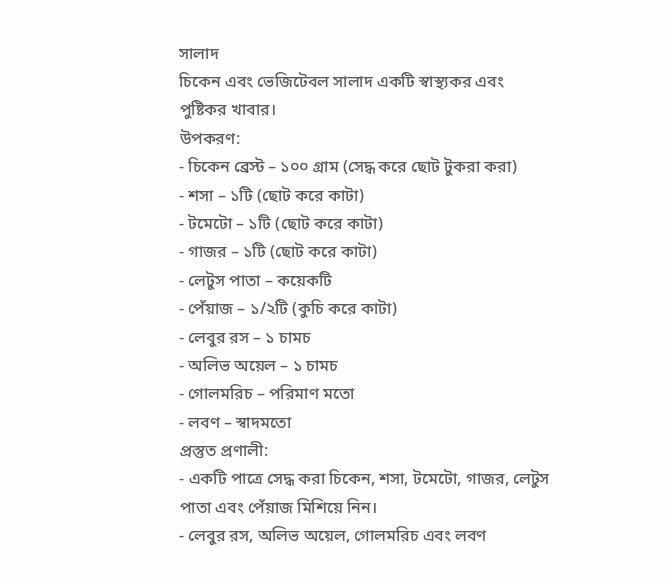সালাদ
চিকেন এবং ভেজিটেবল সালাদ একটি স্বাস্থ্যকর এবং পুষ্টিকর খাবার।
উপকরণ:
- চিকেন ব্রেস্ট – ১০০ গ্রাম (সেদ্ধ করে ছোট টুকরা করা)
- শসা – ১টি (ছোট করে কাটা)
- টমেটো – ১টি (ছোট করে কাটা)
- গাজর – ১টি (ছোট করে কাটা)
- লেটুস পাতা – কয়েকটি
- পেঁয়াজ – ১/২টি (কুচি করে কাটা)
- লেবুর রস – ১ চামচ
- অলিভ অয়েল – ১ চামচ
- গোলমরিচ – পরিমাণ মতো
- লবণ – স্বাদমতো
প্রস্তুত প্রণালী:
- একটি পাত্রে সেদ্ধ করা চিকেন, শসা, টমেটো, গাজর, লেটুস পাতা এবং পেঁয়াজ মিশিয়ে নিন।
- লেবুর রস, অলিভ অয়েল, গোলমরিচ এবং লবণ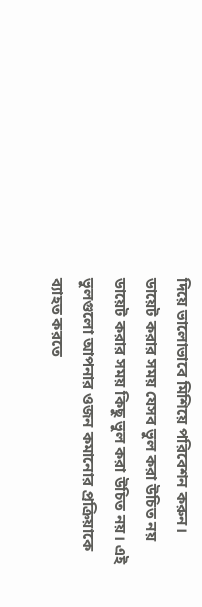দিয়ে ভালোভাবে মিশিয়ে পরিবেশন করুন।
ডায়েট করার সময় যেসব ভুল করা উচিত নয়
ডায়েট করার সময় কিছু ভুল করা উচিত নয়। এই ভুলগুলো আপনার ওজন কমানোর প্রক্রিয়াকে ব্যাহত করতে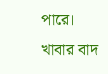পারে।
খাবার বাদ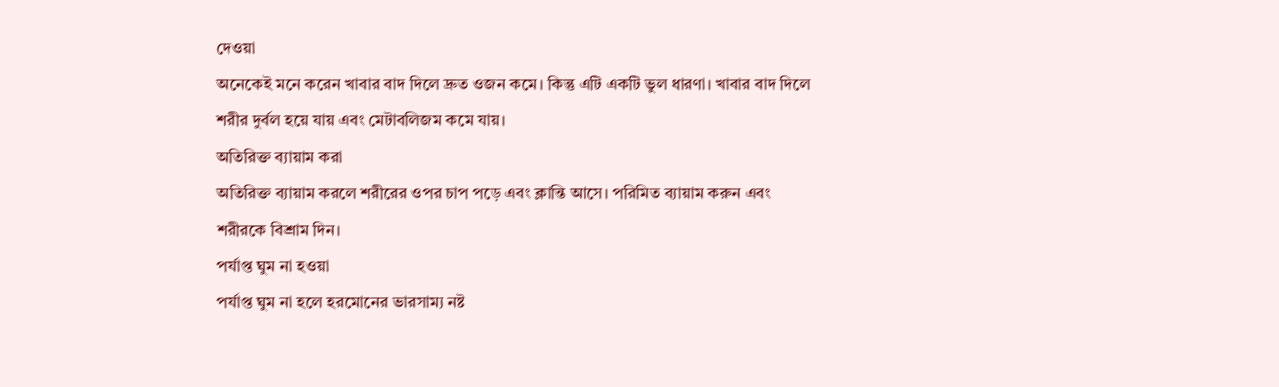দেওয়া
অনেকেই মনে করেন খাবার বাদ দিলে দ্রুত ওজন কমে। কিন্তু এটি একটি ভুল ধারণা। খাবার বাদ দিলে শরীর দুর্বল হয়ে যায় এবং মেটাবলিজম কমে যায়।
অতিরিক্ত ব্যায়াম করা
অতিরিক্ত ব্যায়াম করলে শরীরের ওপর চাপ পড়ে এবং ক্লান্তি আসে। পরিমিত ব্যায়াম করুন এবং শরীরকে বিশ্রাম দিন।
পর্যাপ্ত ঘুম না হওয়া
পর্যাপ্ত ঘুম না হলে হরমোনের ভারসাম্য নষ্ট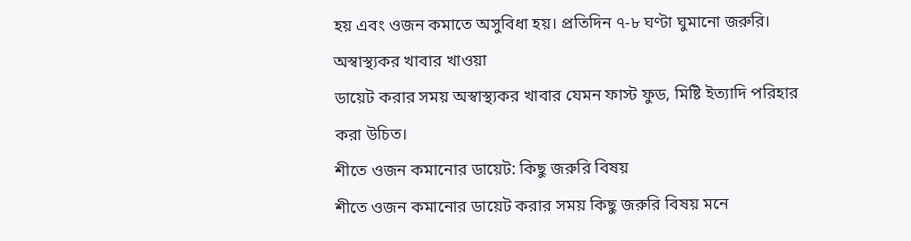হয় এবং ওজন কমাতে অসুবিধা হয়। প্রতিদিন ৭-৮ ঘণ্টা ঘুমানো জরুরি।
অস্বাস্থ্যকর খাবার খাওয়া
ডায়েট করার সময় অস্বাস্থ্যকর খাবার যেমন ফাস্ট ফুড, মিষ্টি ইত্যাদি পরিহার করা উচিত।
শীতে ওজন কমানোর ডায়েট: কিছু জরুরি বিষয়
শীতে ওজন কমানোর ডায়েট করার সময় কিছু জরুরি বিষয় মনে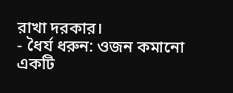রাখা দরকার।
- ধৈর্য ধরুন: ওজন কমানো একটি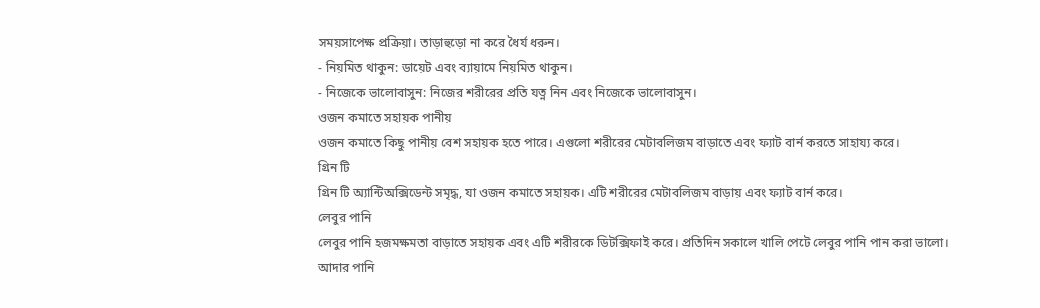সময়সাপেক্ষ প্রক্রিয়া। তাড়াহুড়ো না করে ধৈর্য ধরুন।
- নিয়মিত থাকুন: ডায়েট এবং ব্যায়ামে নিয়মিত থাকুন।
- নিজেকে ভালোবাসুন: নিজের শরীরের প্রতি যত্ন নিন এবং নিজেকে ভালোবাসুন।
ওজন কমাতে সহায়ক পানীয়
ওজন কমাতে কিছু পানীয় বেশ সহায়ক হতে পারে। এগুলো শরীরের মেটাবলিজম বাড়াতে এবং ফ্যাট বার্ন করতে সাহায্য করে।
গ্রিন টি
গ্রিন টি অ্যান্টিঅক্সিডেন্ট সমৃদ্ধ, যা ওজন কমাতে সহায়ক। এটি শরীরের মেটাবলিজম বাড়ায় এবং ফ্যাট বার্ন করে।
লেবুর পানি
লেবুর পানি হজমক্ষমতা বাড়াতে সহায়ক এবং এটি শরীরকে ডিটক্সিফাই করে। প্রতিদিন সকালে খালি পেটে লেবুর পানি পান করা ভালো।
আদার পানি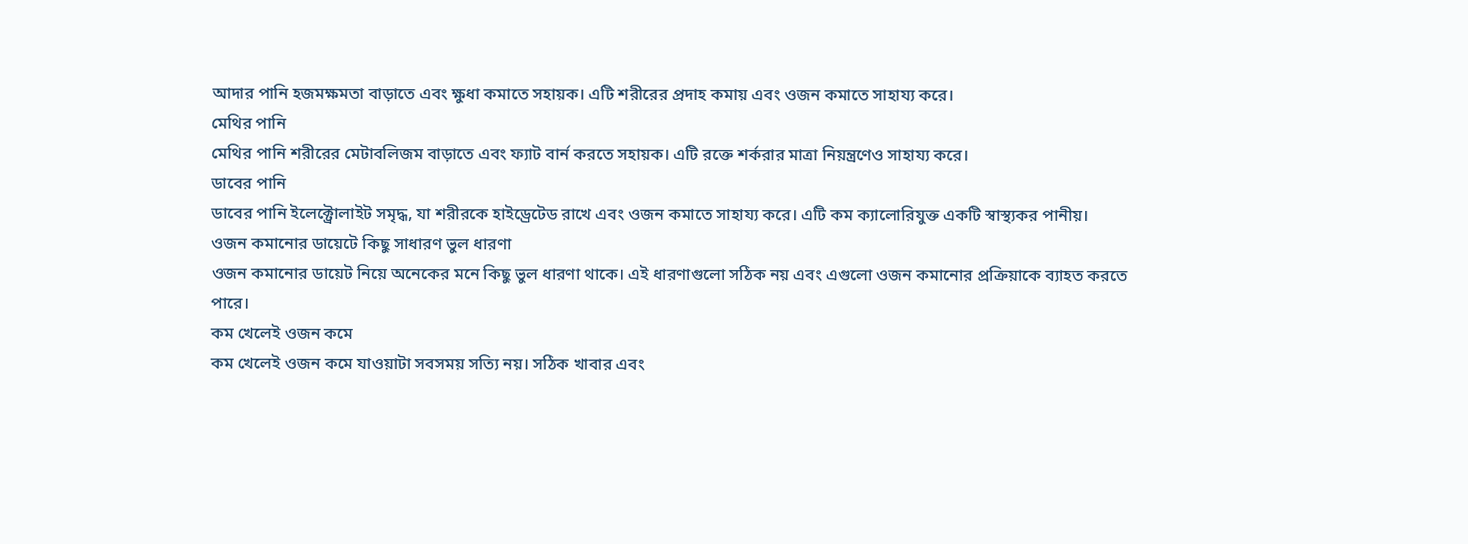আদার পানি হজমক্ষমতা বাড়াতে এবং ক্ষুধা কমাতে সহায়ক। এটি শরীরের প্রদাহ কমায় এবং ওজন কমাতে সাহায্য করে।
মেথির পানি
মেথির পানি শরীরের মেটাবলিজম বাড়াতে এবং ফ্যাট বার্ন করতে সহায়ক। এটি রক্তে শর্করার মাত্রা নিয়ন্ত্রণেও সাহায্য করে।
ডাবের পানি
ডাবের পানি ইলেক্ট্রোলাইট সমৃদ্ধ, যা শরীরকে হাইড্রেটেড রাখে এবং ওজন কমাতে সাহায্য করে। এটি কম ক্যালোরিযুক্ত একটি স্বাস্থ্যকর পানীয়।
ওজন কমানোর ডায়েটে কিছু সাধারণ ভুল ধারণা
ওজন কমানোর ডায়েট নিয়ে অনেকের মনে কিছু ভুল ধারণা থাকে। এই ধারণাগুলো সঠিক নয় এবং এগুলো ওজন কমানোর প্রক্রিয়াকে ব্যাহত করতে পারে।
কম খেলেই ওজন কমে
কম খেলেই ওজন কমে যাওয়াটা সবসময় সত্যি নয়। সঠিক খাবার এবং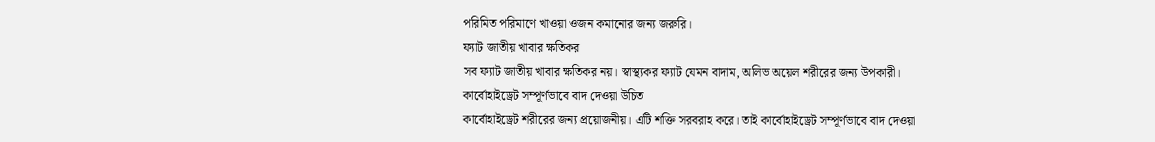পরিমিত পরিমাণে খাওয়া ওজন কমানোর জন্য জরুরি।
ফ্যাট জাতীয় খাবার ক্ষতিকর
সব ফ্যাট জাতীয় খাবার ক্ষতিকর নয়। স্বাস্থ্যকর ফ্যাট যেমন বাদাম, অলিভ অয়েল শরীরের জন্য উপকারী।
কার্বোহাইড্রেট সম্পূর্ণভাবে বাদ দেওয়া উচিত
কার্বোহাইড্রেট শরীরের জন্য প্রয়োজনীয়। এটি শক্তি সরবরাহ করে। তাই কার্বোহাইড্রেট সম্পূর্ণভাবে বাদ দেওয়া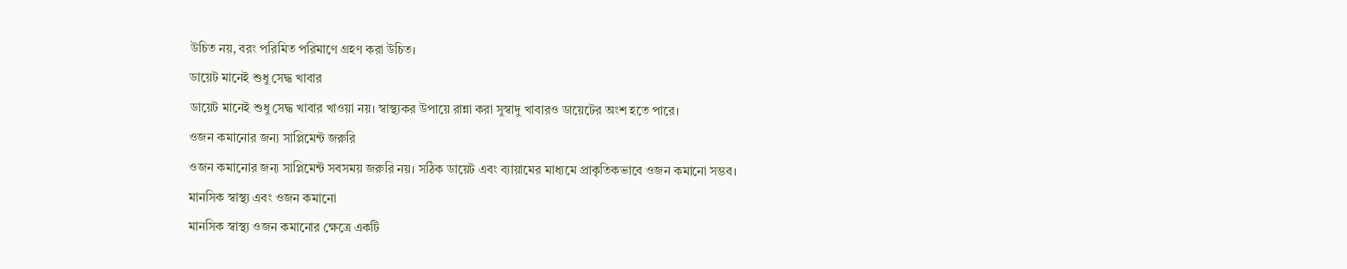উচিত নয়, বরং পরিমিত পরিমাণে গ্রহণ করা উচিত।
ডায়েট মানেই শুধু সেদ্ধ খাবার
ডায়েট মানেই শুধু সেদ্ধ খাবার খাওয়া নয়। স্বাস্থ্যকর উপায়ে রান্না করা সুস্বাদু খাবারও ডায়েটের অংশ হতে পারে।
ওজন কমানোর জন্য সাপ্লিমেন্ট জরুরি
ওজন কমানোর জন্য সাপ্লিমেন্ট সবসময় জরুরি নয়। সঠিক ডায়েট এবং ব্যায়ামের মাধ্যমে প্রাকৃতিকভাবে ওজন কমানো সম্ভব।
মানসিক স্বাস্থ্য এবং ওজন কমানো
মানসিক স্বাস্থ্য ওজন কমানোর ক্ষেত্রে একটি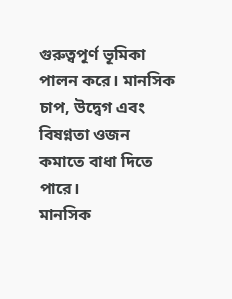গুরুত্বপূর্ণ ভূমিকা পালন করে। মানসিক চাপ, উদ্বেগ এবং বিষণ্নতা ওজন কমাতে বাধা দিতে পারে।
মানসিক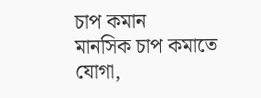চাপ কমান
মানসিক চাপ কমাতে যোগা,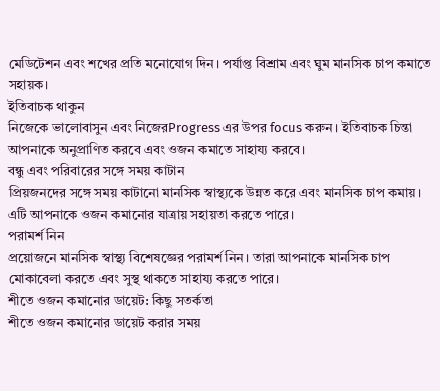মেডিটেশন এবং শখের প্রতি মনোযোগ দিন। পর্যাপ্ত বিশ্রাম এবং ঘুম মানসিক চাপ কমাতে সহায়ক।
ইতিবাচক থাকুন
নিজেকে ভালোবাসুন এবং নিজেরProgress এর উপর focus করুন। ইতিবাচক চিন্তা আপনাকে অনুপ্রাণিত করবে এবং ওজন কমাতে সাহায্য করবে।
বন্ধু এবং পরিবারের সঙ্গে সময় কাটান
প্রিয়জনদের সঙ্গে সময় কাটানো মানসিক স্বাস্থ্যকে উন্নত করে এবং মানসিক চাপ কমায়। এটি আপনাকে ওজন কমানোর যাত্রায় সহায়তা করতে পারে।
পরামর্শ নিন
প্রয়োজনে মানসিক স্বাস্থ্য বিশেষজ্ঞের পরামর্শ নিন। তারা আপনাকে মানসিক চাপ মোকাবেলা করতে এবং সুস্থ থাকতে সাহায্য করতে পারে।
শীতে ওজন কমানোর ডায়েট: কিছু সতর্কতা
শীতে ওজন কমানোর ডায়েট করার সময়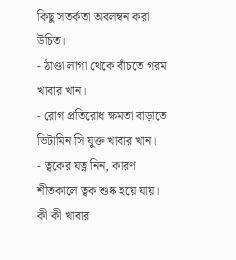কিছু সতর্কতা অবলম্বন করা উচিত।
- ঠাণ্ডা লাগা থেকে বাঁচতে গরম খাবার খান।
- রোগ প্রতিরোধ ক্ষমতা বাড়াতে ভিটামিন সি যুক্ত খাবার খান।
- ত্বকের যত্ন নিন, কারণ শীতকালে ত্বক শুষ্ক হয়ে যায়।
কী কী খাবার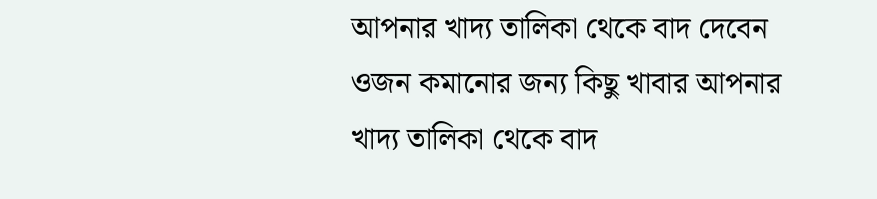আপনার খাদ্য তালিকা থেকে বাদ দেবেন
ওজন কমানোর জন্য কিছু খাবার আপনার খাদ্য তালিকা থেকে বাদ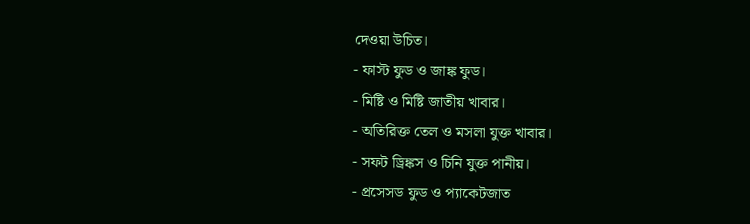দেওয়া উচিত।
- ফাস্ট ফুড ও জাঙ্ক ফুড।
- মিষ্টি ও মিষ্টি জাতীয় খাবার।
- অতিরিক্ত তেল ও মসলা যুক্ত খাবার।
- সফট ড্রিঙ্কস ও চিনি যুক্ত পানীয়।
- প্রসেসড ফুড ও প্যাকেটজাত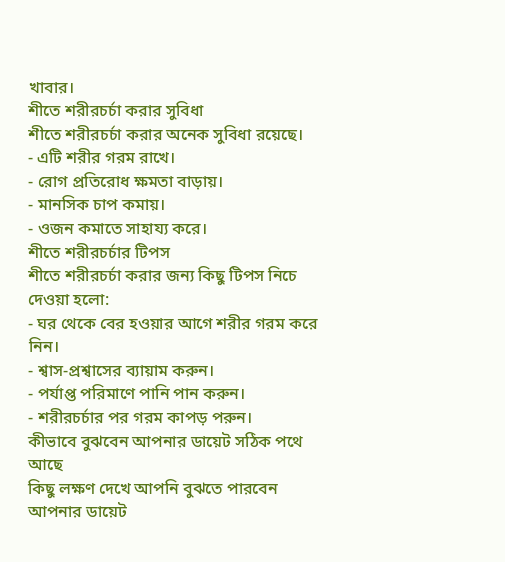খাবার।
শীতে শরীরচর্চা করার সুবিধা
শীতে শরীরচর্চা করার অনেক সুবিধা রয়েছে।
- এটি শরীর গরম রাখে।
- রোগ প্রতিরোধ ক্ষমতা বাড়ায়।
- মানসিক চাপ কমায়।
- ওজন কমাতে সাহায্য করে।
শীতে শরীরচর্চার টিপস
শীতে শরীরচর্চা করার জন্য কিছু টিপস নিচে দেওয়া হলো:
- ঘর থেকে বের হওয়ার আগে শরীর গরম করে নিন।
- শ্বাস-প্রশ্বাসের ব্যায়াম করুন।
- পর্যাপ্ত পরিমাণে পানি পান করুন।
- শরীরচর্চার পর গরম কাপড় পরুন।
কীভাবে বুঝবেন আপনার ডায়েট সঠিক পথে আছে
কিছু লক্ষণ দেখে আপনি বুঝতে পারবেন আপনার ডায়েট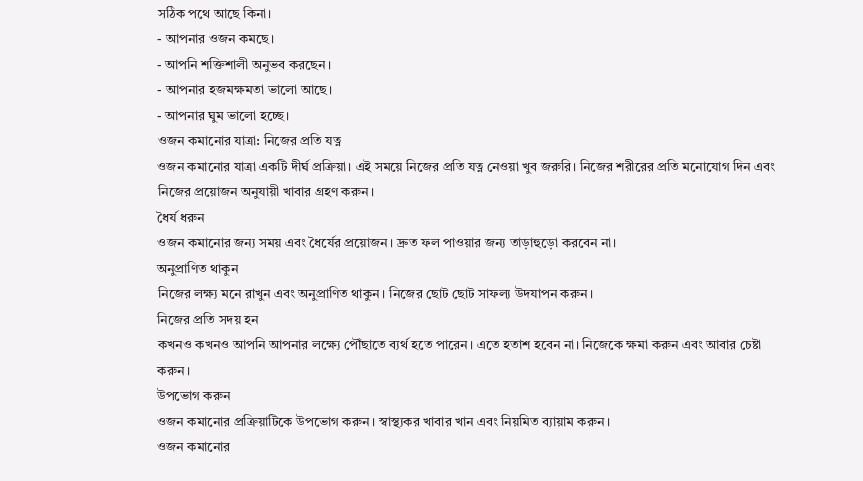সঠিক পথে আছে কিনা।
- আপনার ওজন কমছে।
- আপনি শক্তিশালী অনুভব করছেন।
- আপনার হজমক্ষমতা ভালো আছে।
- আপনার ঘুম ভালো হচ্ছে।
ওজন কমানোর যাত্রা: নিজের প্রতি যত্ন
ওজন কমানোর যাত্রা একটি দীর্ঘ প্রক্রিয়া। এই সময়ে নিজের প্রতি যত্ন নেওয়া খুব জরুরি। নিজের শরীরের প্রতি মনোযোগ দিন এবং নিজের প্রয়োজন অনুযায়ী খাবার গ্রহণ করুন।
ধৈর্য ধরুন
ওজন কমানোর জন্য সময় এবং ধৈর্যের প্রয়োজন। দ্রুত ফল পাওয়ার জন্য তাড়াহুড়ো করবেন না।
অনুপ্রাণিত থাকুন
নিজের লক্ষ্য মনে রাখুন এবং অনুপ্রাণিত থাকুন। নিজের ছোট ছোট সাফল্য উদযাপন করুন।
নিজের প্রতি সদয় হন
কখনও কখনও আপনি আপনার লক্ষ্যে পৌঁছাতে ব্যর্থ হতে পারেন। এতে হতাশ হবেন না। নিজেকে ক্ষমা করুন এবং আবার চেষ্টা করুন।
উপভোগ করুন
ওজন কমানোর প্রক্রিয়াটিকে উপভোগ করুন। স্বাস্থ্যকর খাবার খান এবং নিয়মিত ব্যায়াম করুন।
ওজন কমানোর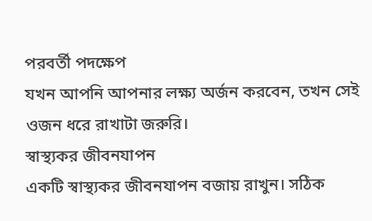পরবর্তী পদক্ষেপ
যখন আপনি আপনার লক্ষ্য অর্জন করবেন, তখন সেই ওজন ধরে রাখাটা জরুরি।
স্বাস্থ্যকর জীবনযাপন
একটি স্বাস্থ্যকর জীবনযাপন বজায় রাখুন। সঠিক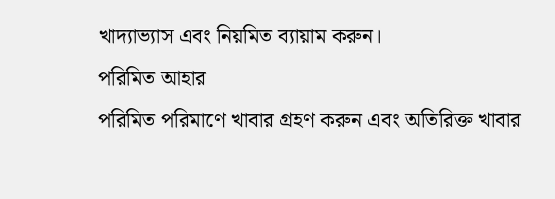খাদ্যাভ্যাস এবং নিয়মিত ব্যায়াম করুন।
পরিমিত আহার
পরিমিত পরিমাণে খাবার গ্রহণ করুন এবং অতিরিক্ত খাবার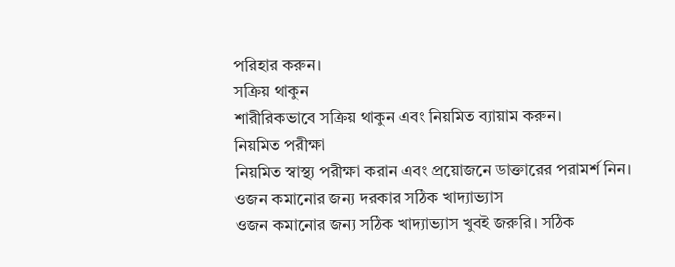পরিহার করুন।
সক্রিয় থাকুন
শারীরিকভাবে সক্রিয় থাকুন এবং নিয়মিত ব্যায়াম করুন।
নিয়মিত পরীক্ষা
নিয়মিত স্বাস্থ্য পরীক্ষা করান এবং প্রয়োজনে ডাক্তারের পরামর্শ নিন।
ওজন কমানোর জন্য দরকার সঠিক খাদ্যাভ্যাস
ওজন কমানোর জন্য সঠিক খাদ্যাভ্যাস খুবই জরুরি। সঠিক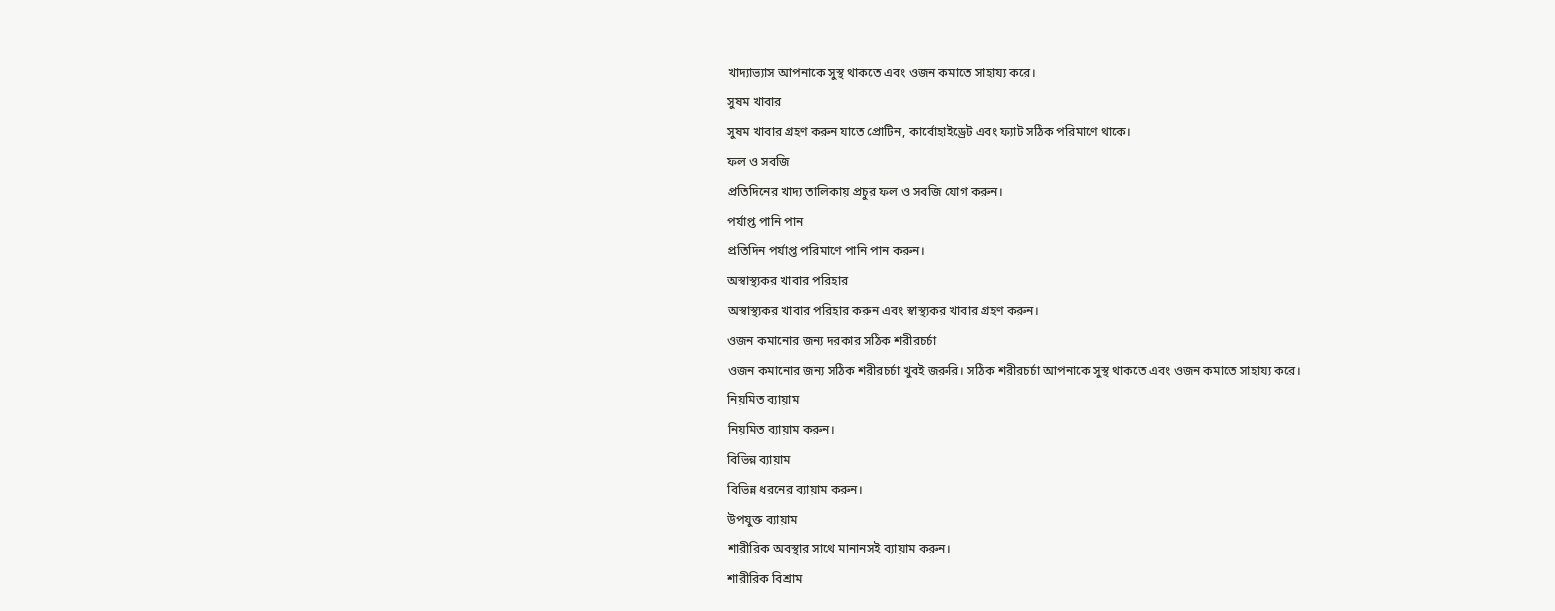খাদ্যাভ্যাস আপনাকে সুস্থ থাকতে এবং ওজন কমাতে সাহায্য করে।
সুষম খাবার
সুষম খাবার গ্রহণ করুন যাতে প্রোটিন, কার্বোহাইড্রেট এবং ফ্যাট সঠিক পরিমাণে থাকে।
ফল ও সবজি
প্রতিদিনের খাদ্য তালিকায় প্রচুর ফল ও সবজি যোগ করুন।
পর্যাপ্ত পানি পান
প্রতিদিন পর্যাপ্ত পরিমাণে পানি পান করুন।
অস্বাস্থ্যকর খাবার পরিহার
অস্বাস্থ্যকর খাবার পরিহার করুন এবং স্বাস্থ্যকর খাবার গ্রহণ করুন।
ওজন কমানোর জন্য দরকার সঠিক শরীরচর্চা
ওজন কমানোর জন্য সঠিক শরীরচর্চা খুবই জরুরি। সঠিক শরীরচর্চা আপনাকে সুস্থ থাকতে এবং ওজন কমাতে সাহায্য করে।
নিয়মিত ব্যায়াম
নিয়মিত ব্যায়াম করুন।
বিভিন্ন ব্যায়াম
বিভিন্ন ধরনের ব্যায়াম করুন।
উপযুক্ত ব্যায়াম
শারীরিক অবস্থার সাথে মানানসই ব্যায়াম করুন।
শারীরিক বিশ্রাম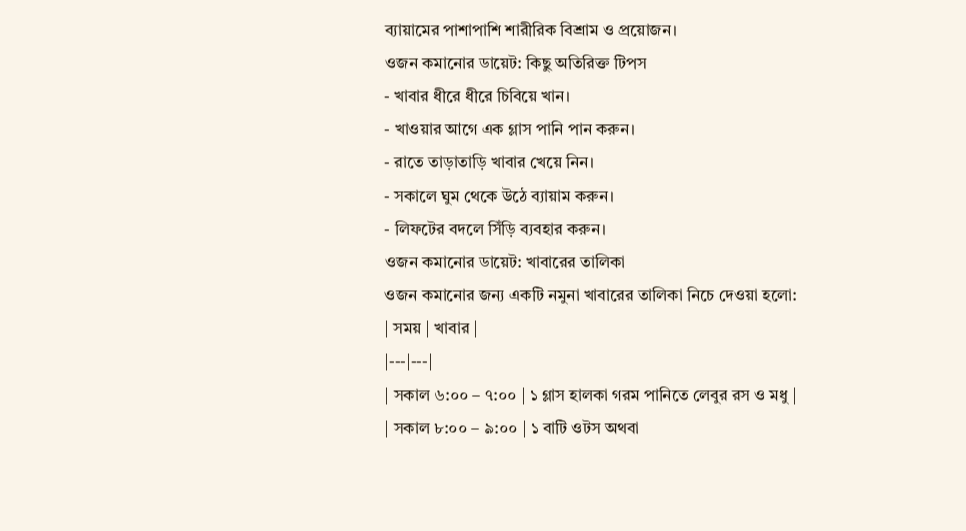ব্যায়ামের পাশাপাশি শারীরিক বিশ্রাম ও প্রয়োজন।
ওজন কমানোর ডায়েট: কিছু অতিরিক্ত টিপস
- খাবার ধীরে ধীরে চিবিয়ে খান।
- খাওয়ার আগে এক গ্লাস পানি পান করুন।
- রাতে তাড়াতাড়ি খাবার খেয়ে নিন।
- সকালে ঘুম থেকে উঠে ব্যায়াম করুন।
- লিফটের বদলে সিঁড়ি ব্যবহার করুন।
ওজন কমানোর ডায়েট: খাবারের তালিকা
ওজন কমানোর জন্য একটি নমুনা খাবারের তালিকা নিচে দেওয়া হলো:
| সময় | খাবার |
|---|---|
| সকাল ৬:০০ – ৭:০০ | ১ গ্লাস হালকা গরম পানিতে লেবুর রস ও মধু |
| সকাল ৮:০০ – ৯:০০ | ১ বাটি ওটস অথবা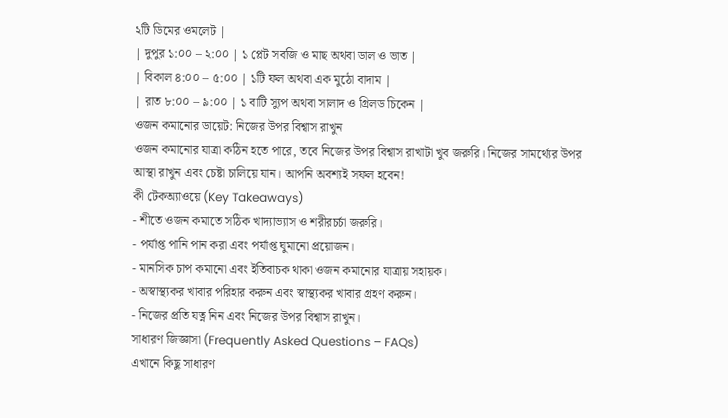২টি ডিমের ওমলেট |
| দুপুর ১:০০ – ২:০০ | ১ প্লেট সবজি ও মাছ অথবা ডাল ও ভাত |
| বিকাল ৪:০০ – ৫:০০ | ১টি ফল অথবা এক মুঠো বাদাম |
| রাত ৮:০০ – ৯:০০ | ১ বাটি স্যুপ অথবা সালাদ ও গ্রিলড চিকেন |
ওজন কমানোর ডায়েট: নিজের উপর বিশ্বাস রাখুন
ওজন কমানোর যাত্রা কঠিন হতে পারে, তবে নিজের উপর বিশ্বাস রাখাটা খুব জরুরি। নিজের সামর্থ্যের উপর আস্থা রাখুন এবং চেষ্টা চালিয়ে যান। আপনি অবশ্যই সফল হবেন!
কী টেকঅ্যাওয়ে (Key Takeaways)
- শীতে ওজন কমাতে সঠিক খাদ্যাভ্যাস ও শরীরচর্চা জরুরি।
- পর্যাপ্ত পানি পান করা এবং পর্যাপ্ত ঘুমানো প্রয়োজন।
- মানসিক চাপ কমানো এবং ইতিবাচক থাকা ওজন কমানোর যাত্রায় সহায়ক।
- অস্বাস্থ্যকর খাবার পরিহার করুন এবং স্বাস্থ্যকর খাবার গ্রহণ করুন।
- নিজের প্রতি যত্ন নিন এবং নিজের উপর বিশ্বাস রাখুন।
সাধারণ জিজ্ঞাসা (Frequently Asked Questions – FAQs)
এখানে কিছু সাধারণ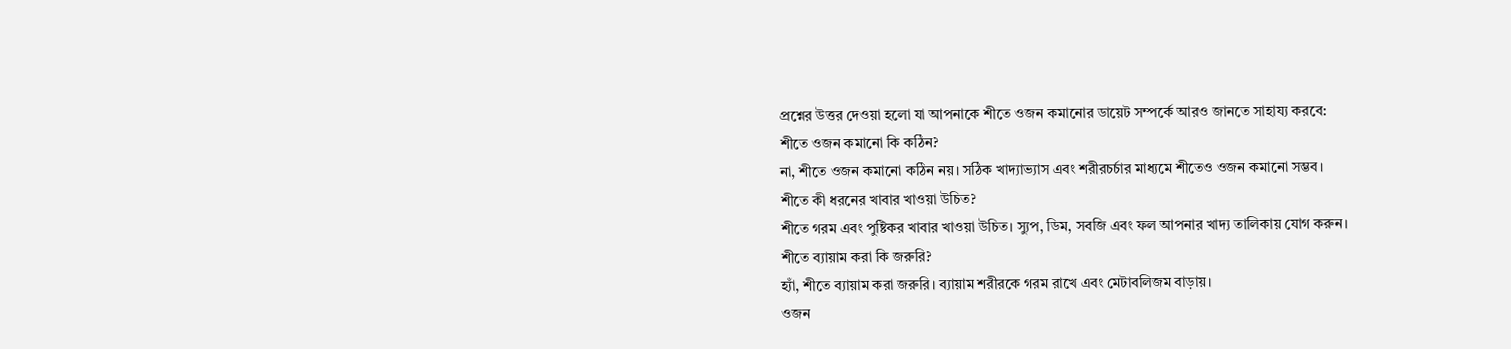প্রশ্নের উত্তর দেওয়া হলো যা আপনাকে শীতে ওজন কমানোর ডায়েট সম্পর্কে আরও জানতে সাহায্য করবে:
শীতে ওজন কমানো কি কঠিন?
না, শীতে ওজন কমানো কঠিন নয়। সঠিক খাদ্যাভ্যাস এবং শরীরচর্চার মাধ্যমে শীতেও ওজন কমানো সম্ভব।
শীতে কী ধরনের খাবার খাওয়া উচিত?
শীতে গরম এবং পুষ্টিকর খাবার খাওয়া উচিত। স্যুপ, ডিম, সবজি এবং ফল আপনার খাদ্য তালিকায় যোগ করুন।
শীতে ব্যায়াম করা কি জরুরি?
হ্যাঁ, শীতে ব্যায়াম করা জরুরি। ব্যায়াম শরীরকে গরম রাখে এবং মেটাবলিজম বাড়ায়।
ওজন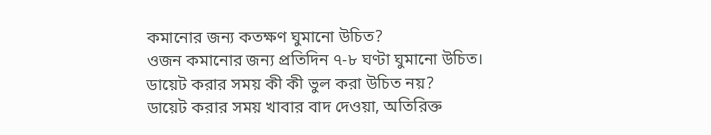কমানোর জন্য কতক্ষণ ঘুমানো উচিত?
ওজন কমানোর জন্য প্রতিদিন ৭-৮ ঘণ্টা ঘুমানো উচিত।
ডায়েট করার সময় কী কী ভুল করা উচিত নয়?
ডায়েট করার সময় খাবার বাদ দেওয়া, অতিরিক্ত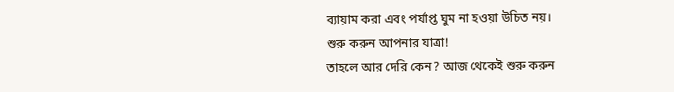ব্যায়াম করা এবং পর্যাপ্ত ঘুম না হওয়া উচিত নয়।
শুরু করুন আপনার যাত্রা!
তাহলে আর দেরি কেন? আজ থেকেই শুরু করুন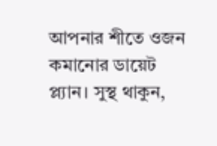আপনার শীতে ওজন কমানোর ডায়েট প্ল্যান। সুস্থ থাকুন,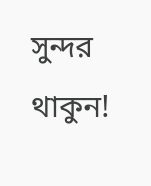সুন্দর থাকুন!